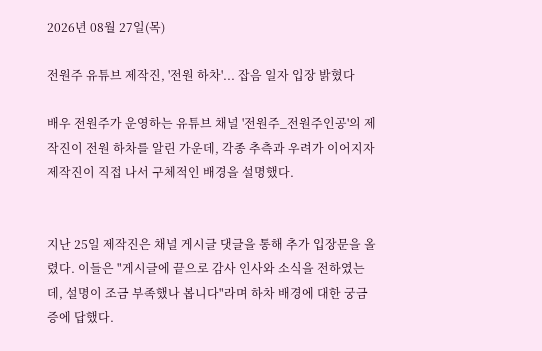2026년 08월 27일(목)

전원주 유튜브 제작진, '전원 하차'... 잡음 일자 입장 밝혔다

배우 전원주가 운영하는 유튜브 채널 '전원주_전원주인공'의 제작진이 전원 하차를 알린 가운데, 각종 추측과 우려가 이어지자 제작진이 직접 나서 구체적인 배경을 설명했다.


지난 25일 제작진은 채널 게시글 댓글을 통해 추가 입장문을 올렸다. 이들은 "게시글에 끝으로 감사 인사와 소식을 전하였는데, 설명이 조금 부족했나 봅니다"라며 하차 배경에 대한 궁금증에 답했다.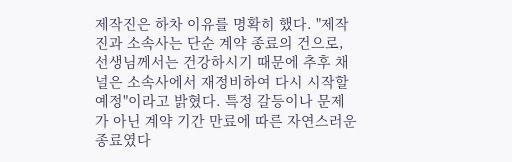제작진은 하차 이유를 명확히 했다. "제작진과 소속사는 단순 계약 종료의 건으로, 선생님께서는 건강하시기 때문에 추후 채널은 소속사에서 재정비하여 다시 시작할 예정"이라고 밝혔다. 특정 갈등이나 문제가 아닌 계약 기간 만료에 따른 자연스러운 종료였다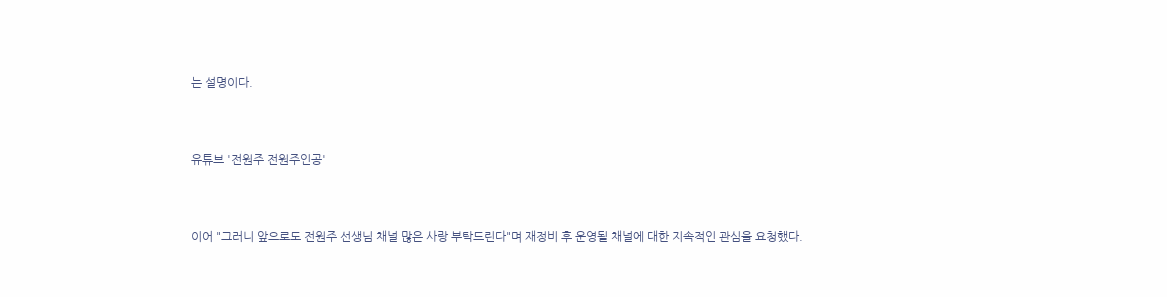는 설명이다.


유튜브 '전원주 전원주인공'


이어 "그러니 앞으로도 전원주 선생님 채널 많은 사랑 부탁드린다"며 재정비 후 운영될 채널에 대한 지속적인 관심을 요청했다.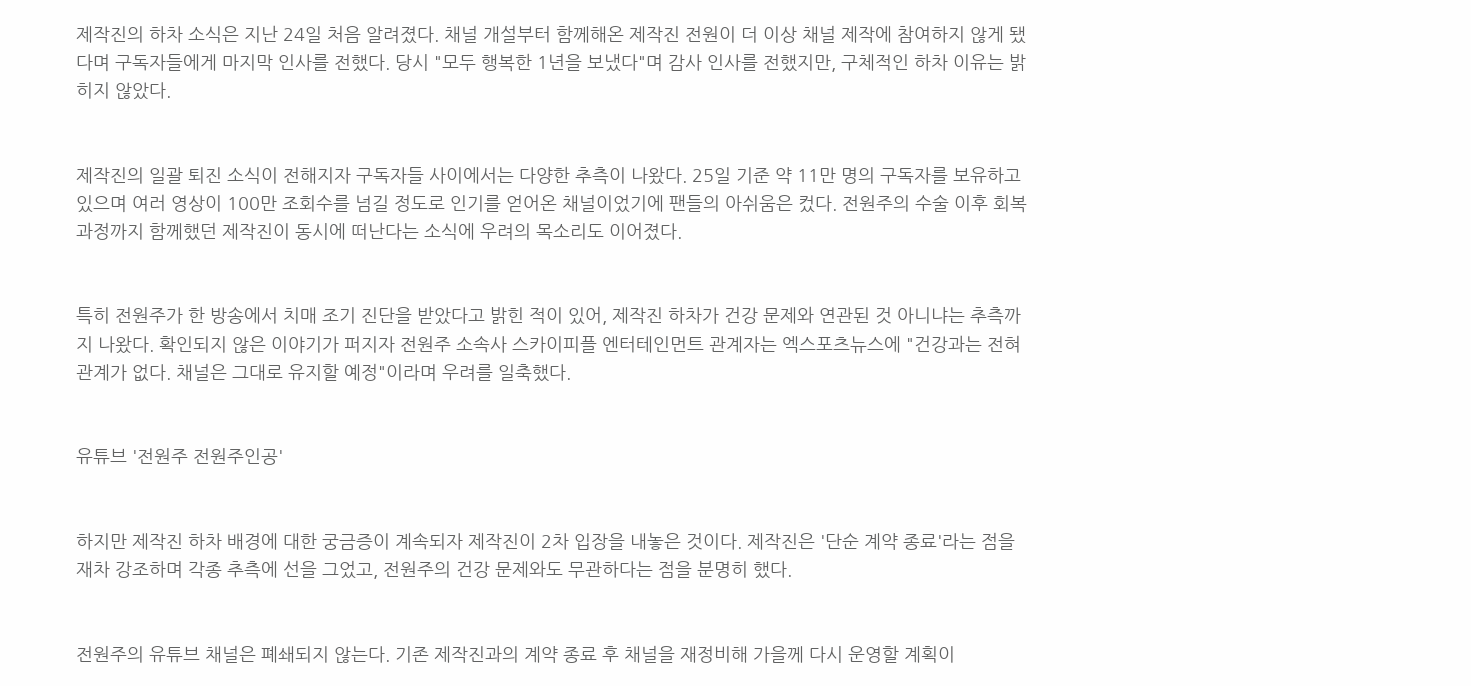제작진의 하차 소식은 지난 24일 처음 알려졌다. 채널 개설부터 함께해온 제작진 전원이 더 이상 채널 제작에 참여하지 않게 됐다며 구독자들에게 마지막 인사를 전했다. 당시 "모두 행복한 1년을 보냈다"며 감사 인사를 전했지만, 구체적인 하차 이유는 밝히지 않았다.


제작진의 일괄 퇴진 소식이 전해지자 구독자들 사이에서는 다양한 추측이 나왔다. 25일 기준 약 11만 명의 구독자를 보유하고 있으며 여러 영상이 100만 조회수를 넘길 정도로 인기를 얻어온 채널이었기에 팬들의 아쉬움은 컸다. 전원주의 수술 이후 회복 과정까지 함께했던 제작진이 동시에 떠난다는 소식에 우려의 목소리도 이어졌다.


특히 전원주가 한 방송에서 치매 조기 진단을 받았다고 밝힌 적이 있어, 제작진 하차가 건강 문제와 연관된 것 아니냐는 추측까지 나왔다. 확인되지 않은 이야기가 퍼지자 전원주 소속사 스카이피플 엔터테인먼트 관계자는 엑스포츠뉴스에 "건강과는 전혀 관계가 없다. 채널은 그대로 유지할 예정"이라며 우려를 일축했다.


유튜브 '전원주 전원주인공'


하지만 제작진 하차 배경에 대한 궁금증이 계속되자 제작진이 2차 입장을 내놓은 것이다. 제작진은 '단순 계약 종료'라는 점을 재차 강조하며 각종 추측에 선을 그었고, 전원주의 건강 문제와도 무관하다는 점을 분명히 했다.


전원주의 유튜브 채널은 폐쇄되지 않는다. 기존 제작진과의 계약 종료 후 채널을 재정비해 가을께 다시 운영할 계획이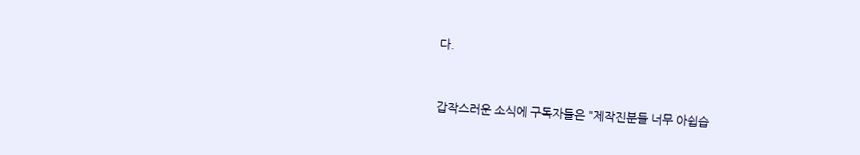다.


갑작스러운 소식에 구독자들은 "제작진분들 너무 아쉽습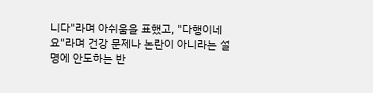니다"라며 아쉬움을 표했고, "다행이네요"라며 건강 문제나 논란이 아니라는 설명에 안도하는 반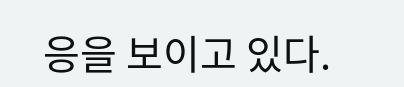응을 보이고 있다.